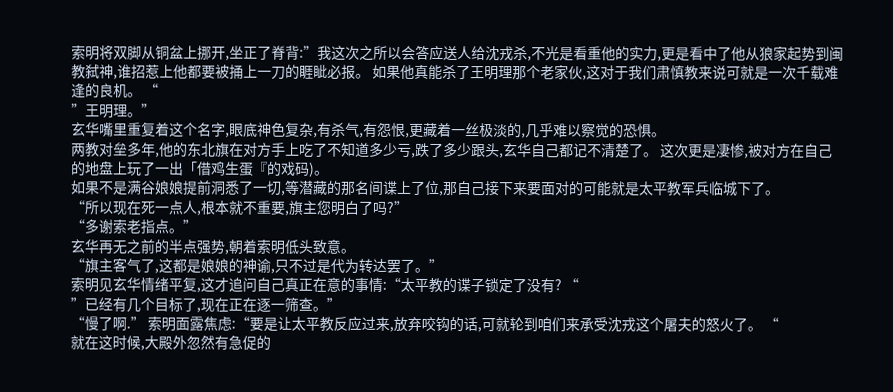索明将双脚从铜盆上挪开,坐正了脊背:”我这次之所以会答应送人给沈戎杀,不光是看重他的实力,更是看中了他从狼家起势到闽教弑神,谁招惹上他都要被捅上一刀的睚眦必报。 如果他真能杀了王明理那个老家伙,这对于我们肃慎教来说可就是一次千载难逢的良机。 “
”王明理。”
玄华嘴里重复着这个名字,眼底神色复杂,有杀气,有怨恨,更藏着一丝极淡的,几乎难以察觉的恐惧。
两教对垒多年,他的东北旗在对方手上吃了不知道多少亏,跌了多少跟头,玄华自己都记不清楚了。 这次更是凄惨,被对方在自己的地盘上玩了一出「借鸡生蛋『的戏码)。
如果不是满谷娘娘提前洞悉了一切,等潜藏的那名间谍上了位,那自己接下来要面对的可能就是太平教军兵临城下了。
“所以现在死一点人,根本就不重要,旗主您明白了吗?”
“多谢索老指点。”
玄华再无之前的半点强势,朝着索明低头致意。
“旗主客气了,这都是娘娘的神谕,只不过是代为转达罢了。”
索明见玄华情绪平复,这才追问自己真正在意的事情:“太平教的谍子锁定了没有? “
”已经有几个目标了,现在正在逐一筛查。”
“慢了啊.” 索明面露焦虑:“要是让太平教反应过来,放弃咬钩的话,可就轮到咱们来承受沈戎这个屠夫的怒火了。 “
就在这时候,大殿外忽然有急促的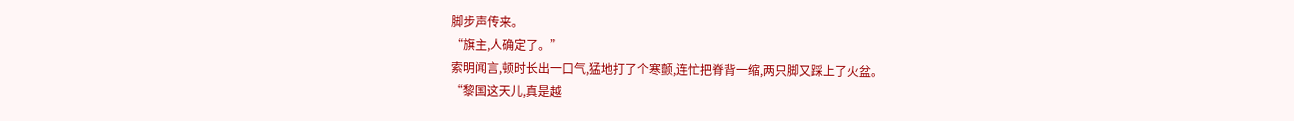脚步声传来。
“旗主,人确定了。”
索明闻言,顿时长出一口气,猛地打了个寒颤,连忙把脊背一缩,两只脚又踩上了火盆。
“黎国这天儿,真是越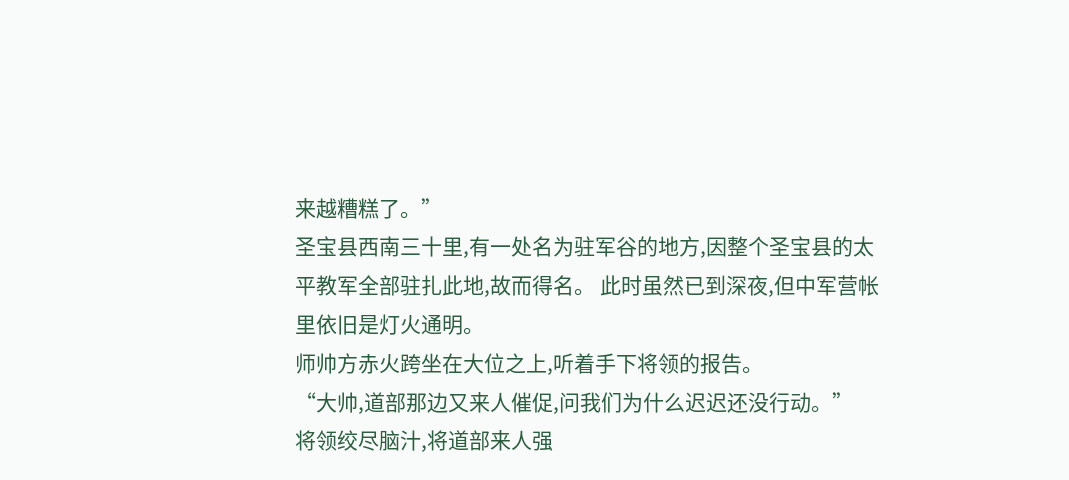来越糟糕了。”
圣宝县西南三十里,有一处名为驻军谷的地方,因整个圣宝县的太平教军全部驻扎此地,故而得名。 此时虽然已到深夜,但中军营帐里依旧是灯火通明。
师帅方赤火跨坐在大位之上,听着手下将领的报告。
“大帅,道部那边又来人催促,问我们为什么迟迟还没行动。”
将领绞尽脑汁,将道部来人强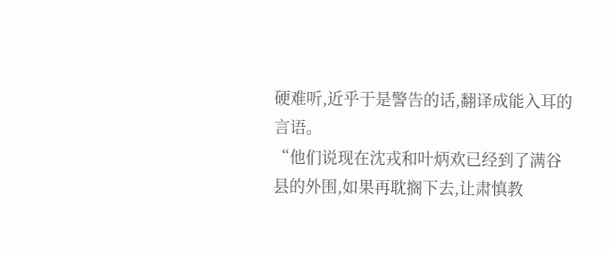硬难听,近乎于是警告的话,翻译成能入耳的言语。
“他们说现在沈戎和叶炳欢已经到了满谷县的外围,如果再耽搁下去,让肃慎教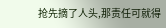抢先摘了人头,那责任可就得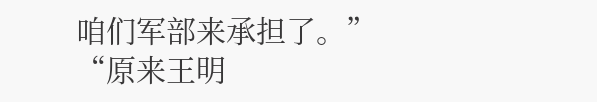咱们军部来承担了。”
“原来王明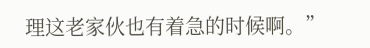理这老家伙也有着急的时候啊。”